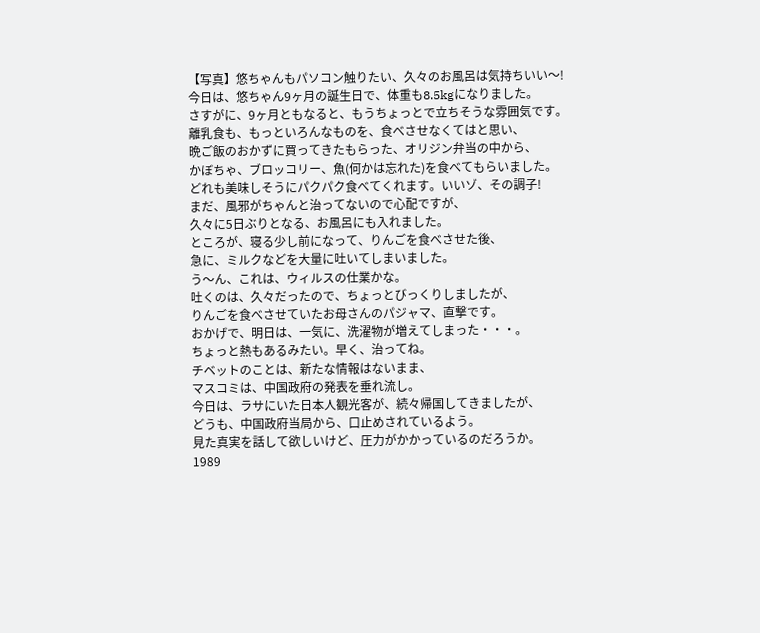【写真】悠ちゃんもパソコン触りたい、久々のお風呂は気持ちいい〜!
今日は、悠ちゃん9ヶ月の誕生日で、体重も8.5kgになりました。
さすがに、9ヶ月ともなると、もうちょっとで立ちそうな雰囲気です。
離乳食も、もっといろんなものを、食べさせなくてはと思い、
晩ご飯のおかずに買ってきたもらった、オリジン弁当の中から、
かぼちゃ、ブロッコリー、魚(何かは忘れた)を食べてもらいました。
どれも美味しそうにパクパク食べてくれます。いいゾ、その調子!
まだ、風邪がちゃんと治ってないので心配ですが、
久々に5日ぶりとなる、お風呂にも入れました。
ところが、寝る少し前になって、りんごを食べさせた後、
急に、ミルクなどを大量に吐いてしまいました。
う〜ん、これは、ウィルスの仕業かな。
吐くのは、久々だったので、ちょっとびっくりしましたが、
りんごを食べさせていたお母さんのパジャマ、直撃です。
おかげで、明日は、一気に、洗濯物が増えてしまった・・・。
ちょっと熱もあるみたい。早く、治ってね。
チベットのことは、新たな情報はないまま、
マスコミは、中国政府の発表を垂れ流し。
今日は、ラサにいた日本人観光客が、続々帰国してきましたが、
どうも、中国政府当局から、口止めされているよう。
見た真実を話して欲しいけど、圧力がかかっているのだろうか。
1989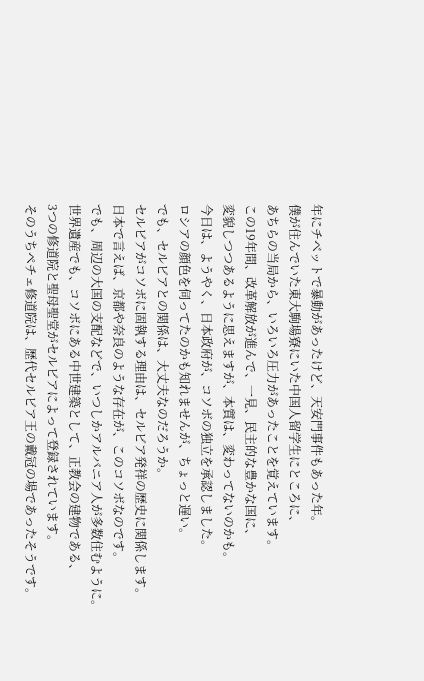年にチベットで暴動があったけど、天安門事件もあった年。
僕が住んでいた東大駒場寮にいた中国人留学生にところに、
あちらの当局から、いろいろ圧力があったことを覚えています。
この19年間、改革解放が進んで、一見、民主的な豊かな国に、
変貌しつつあるように思えますが、本質は、変わってないのかも。
今日は、ようやく、日本政府が、コソボの独立を承認しました。
ロシアの顔色を伺ってたのかも知れませんが、ちょっと遅い。
でも、セルビアとの関係は、大丈夫なのだろうか。
セルビアがコソボに固執する理由は、セルビア発祥の歴史に関係します。
日本で言えば、京都や奈良のような存在が、このコソボなのです。
でも、周辺の大国の支配などで、いつしかアルバニア人が多数住むように。
世界遺産でも、コソボにある中世建築として、正教会の建物である、
3つの修道院と聖母聖堂がセルビアによって登録されています。
そのうちペチェ修道院は、歴代セルビア王の戴冠の場であったそうです。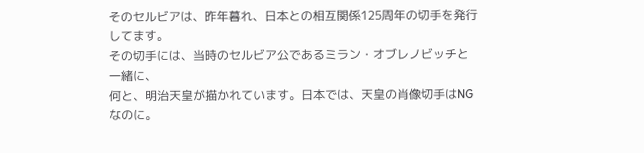そのセルビアは、昨年暮れ、日本との相互関係125周年の切手を発行してます。
その切手には、当時のセルビア公であるミラン・オブレノビッチと一緒に、
何と、明治天皇が描かれています。日本では、天皇の肖像切手はNGなのに。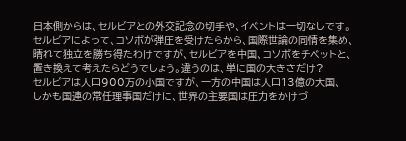日本側からは、セルビアとの外交記念の切手や、イベントは一切なしです。
セルビアによって、コソボが弾圧を受けたらから、国際世論の同情を集め、
晴れて独立を勝ち得たわけですが、セルビアを中国、コソボをチベットと、
置き換えて考えたらどうでしょう。違うのは、単に国の大きさだけ?
セルビアは人口900万の小国ですが、一方の中国は人口13億の大国、
しかも国連の常任理事国だけに、世界の主要国は圧力をかけづ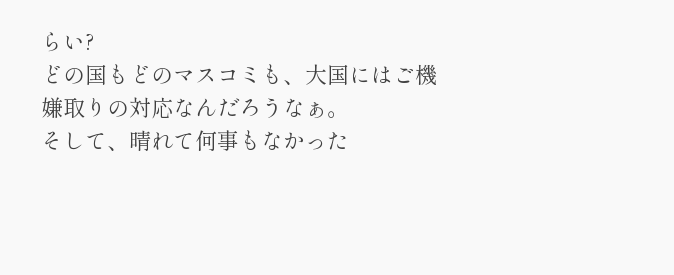らい?
どの国もどのマスコミも、大国にはご機嫌取りの対応なんだろうなぁ。
そして、晴れて何事もなかった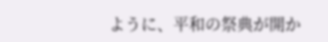ように、平和の祭典が開か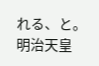れる、と。
明治天皇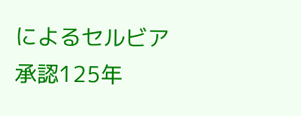によるセルビア承認125年